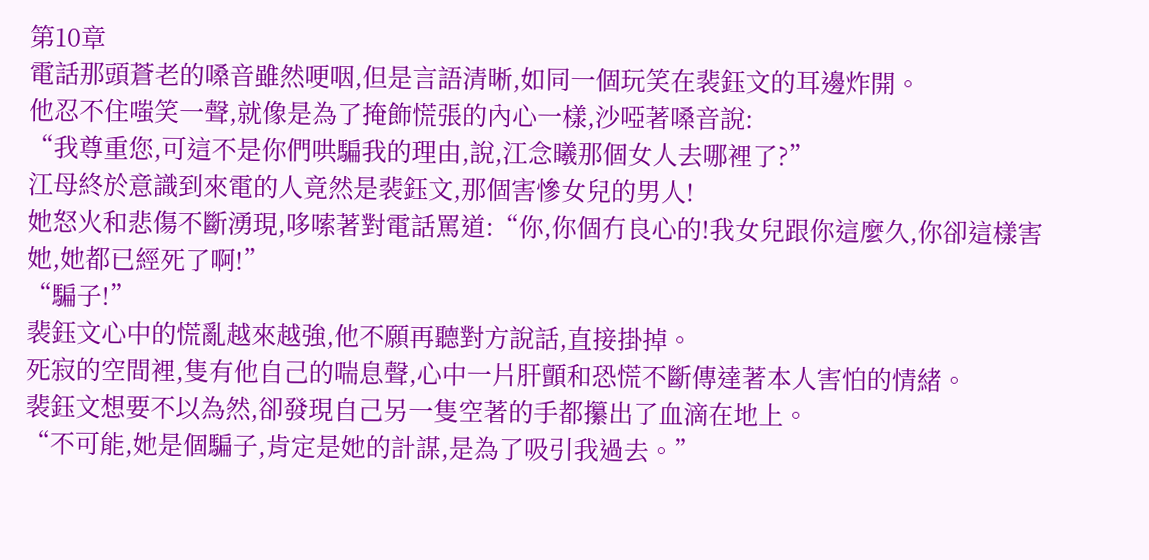第10章
電話那頭蒼老的嗓音雖然哽咽,但是言語清晰,如同一個玩笑在裴鈺文的耳邊炸開。
他忍不住嗤笑一聲,就像是為了掩飾慌張的內心一樣,沙啞著嗓音說:
“我尊重您,可這不是你們哄騙我的理由,說,江念曦那個女人去哪裡了?”
江母終於意識到來電的人竟然是裴鈺文,那個害慘女兒的男人!
她怒火和悲傷不斷湧現,哆嗦著對電話罵道:“你,你個冇良心的!我女兒跟你這麼久,你卻這樣害她,她都已經死了啊!”
“騙子!”
裴鈺文心中的慌亂越來越強,他不願再聽對方說話,直接掛掉。
死寂的空間裡,隻有他自己的喘息聲,心中一片肝顫和恐慌不斷傳達著本人害怕的情緒。
裴鈺文想要不以為然,卻發現自己另一隻空著的手都攥出了血滴在地上。
“不可能,她是個騙子,肯定是她的計謀,是為了吸引我過去。”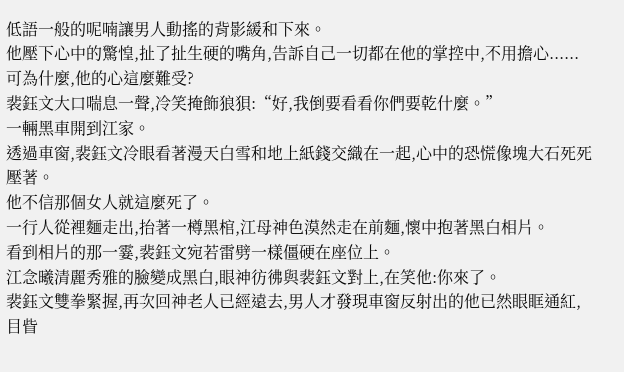低語一般的呢喃讓男人動搖的背影緩和下來。
他壓下心中的驚惶,扯了扯生硬的嘴角,告訴自己一切都在他的掌控中,不用擔心......
可為什麼,他的心這麼難受?
裴鈺文大口喘息一聲,冷笑掩飾狼狽:“好,我倒要看看你們要乾什麼。”
一輛黑車開到江家。
透過車窗,裴鈺文冷眼看著漫天白雪和地上紙錢交織在一起,心中的恐慌像塊大石死死壓著。
他不信那個女人就這麼死了。
一行人從裡麵走出,抬著一樽黑棺,江母神色漠然走在前麵,懷中抱著黑白相片。
看到相片的那一霎,裴鈺文宛若雷劈一樣僵硬在座位上。
江念曦清麗秀雅的臉變成黑白,眼神彷彿與裴鈺文對上,在笑他:你來了。
裴鈺文雙拳緊握,再次回神老人已經遠去,男人才發現車窗反射出的他已然眼眶通紅,目眥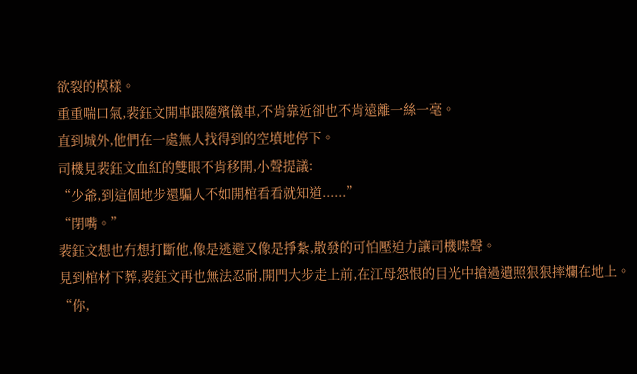欲裂的模樣。
重重喘口氣,裴鈺文開車跟隨殯儀車,不肯靠近卻也不肯遠離一絲一毫。
直到城外,他們在一處無人找得到的空墳地停下。
司機見裴鈺文血紅的雙眼不肯移開,小聲提議:
“少爺,到這個地步還騙人不如開棺看看就知道......”
“閉嘴。”
裴鈺文想也冇想打斷他,像是逃避又像是掙紮,散發的可怕壓迫力讓司機噤聲。
見到棺材下葬,裴鈺文再也無法忍耐,開門大步走上前,在江母怨恨的目光中搶過遺照狠狠摔爛在地上。
“你,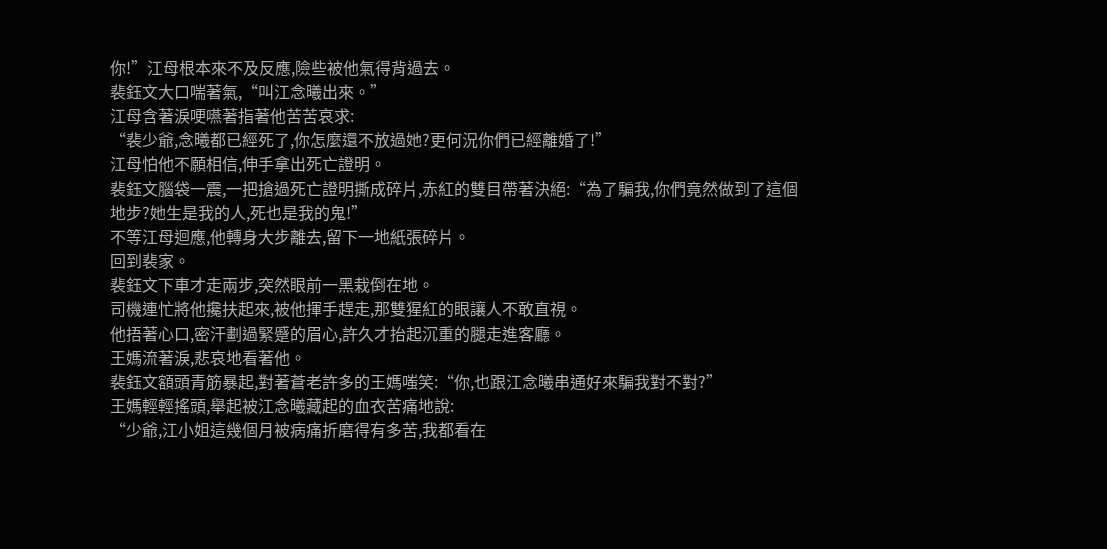你!”江母根本來不及反應,險些被他氣得背過去。
裴鈺文大口喘著氣,“叫江念曦出來。”
江母含著淚哽嚥著指著他苦苦哀求:
“裴少爺,念曦都已經死了,你怎麼還不放過她?更何況你們已經離婚了!”
江母怕他不願相信,伸手拿出死亡證明。
裴鈺文腦袋一震,一把搶過死亡證明撕成碎片,赤紅的雙目帶著決絕:“為了騙我,你們竟然做到了這個地步?她生是我的人,死也是我的鬼!”
不等江母迴應,他轉身大步離去,留下一地紙張碎片。
回到裴家。
裴鈺文下車才走兩步,突然眼前一黑栽倒在地。
司機連忙將他攙扶起來,被他揮手趕走,那雙猩紅的眼讓人不敢直視。
他捂著心口,密汗劃過緊蹙的眉心,許久才抬起沉重的腿走進客廳。
王媽流著淚,悲哀地看著他。
裴鈺文額頭青筋暴起,對著蒼老許多的王媽嗤笑:“你,也跟江念曦串通好來騙我對不對?”
王媽輕輕搖頭,舉起被江念曦藏起的血衣苦痛地說:
“少爺,江小姐這幾個月被病痛折磨得有多苦,我都看在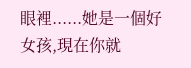眼裡......她是一個好女孩,現在你就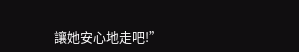讓她安心地走吧!”